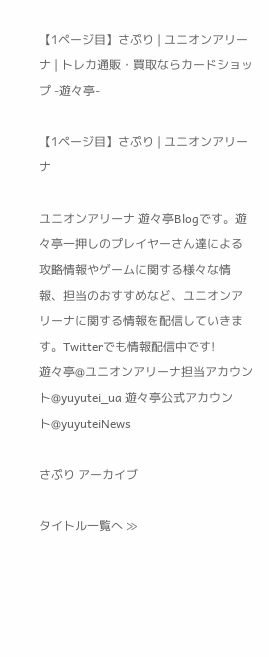【1ページ目】さぷり | ユニオンアリーナ | トレカ通販・買取ならカードショップ -遊々亭-

【1ページ目】さぷり | ユニオンアリーナ

ユニオンアリーナ 遊々亭Blogです。遊々亭一押しのプレイヤーさん達による攻略情報やゲームに関する様々な情報、担当のおすすめなど、ユニオンアリーナに関する情報を配信していきます。Twitterでも情報配信中です!
遊々亭@ユニオンアリーナ担当アカウント@yuyutei_ua 遊々亭公式アカウント@yuyuteiNews

さぷり アーカイブ

タイトル一覧へ ≫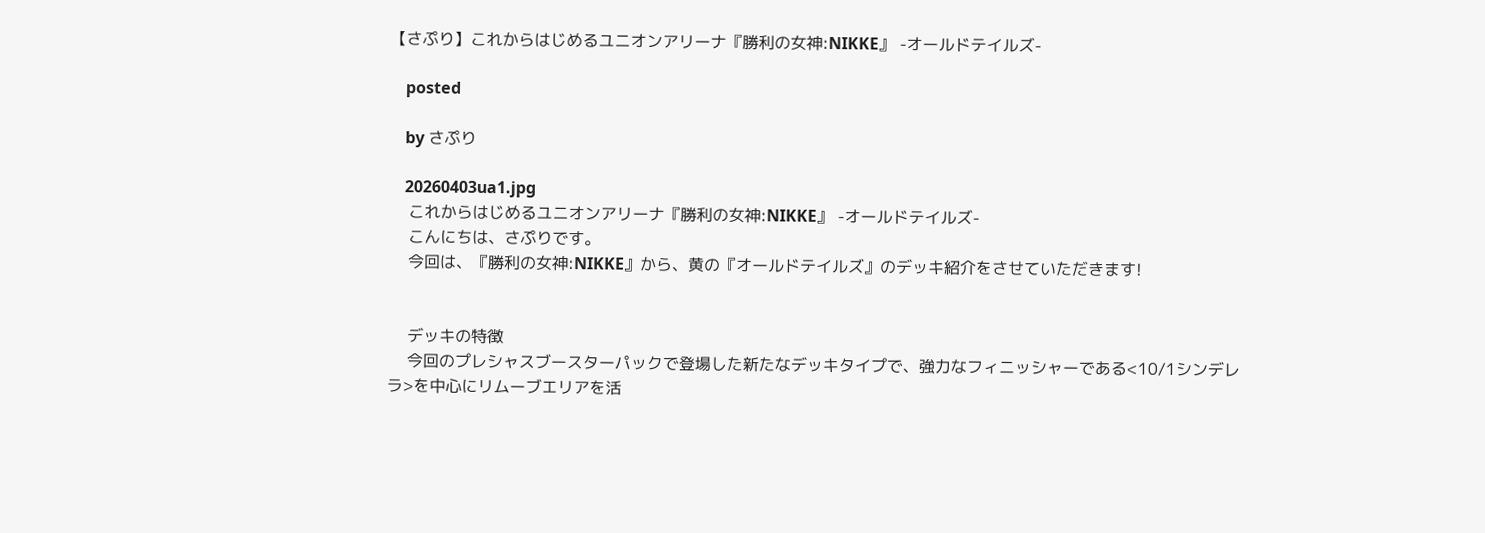【さぷり】これからはじめるユニオンアリーナ『勝利の女神:NIKKE』 -オールドテイルズ-

    posted

    by さぷり

    20260403ua1.jpg
    これからはじめるユニオンアリーナ『勝利の女神:NIKKE』 -オールドテイルズ-
    こんにちは、さぷりです。
    今回は、『勝利の女神:NIKKE』から、黄の『オールドテイルズ』のデッキ紹介をさせていただきます!


    デッキの特徴
    今回のプレシャスブースターパックで登場した新たなデッキタイプで、強力なフィニッシャーである<10/1シンデレラ>を中心にリムーブエリアを活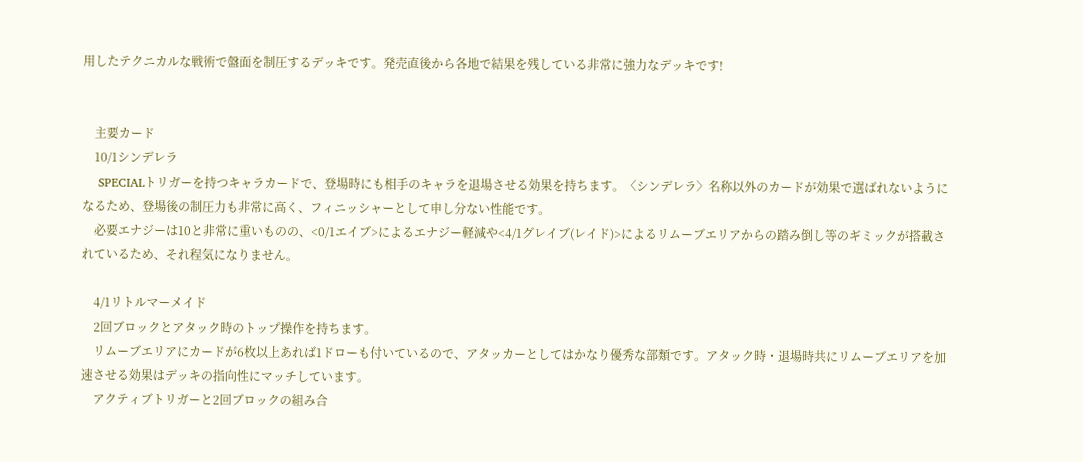用したテクニカルな戦術で盤面を制圧するデッキです。発売直後から各地で結果を残している非常に強力なデッキです!


    主要カード
    10/1シンデレラ
    SPECIALトリガーを持つキャラカードで、登場時にも相手のキャラを退場させる効果を持ちます。〈シンデレラ〉名称以外のカードが効果で選ばれないようになるため、登場後の制圧力も非常に高く、フィニッシャーとして申し分ない性能です。
    必要エナジーは10と非常に重いものの、<0/1エイブ>によるエナジー軽減や<4/1グレイブ(レイド)>によるリムーブエリアからの踏み倒し等のギミックが搭載されているため、それ程気になりません。

    4/1リトルマーメイド
    2回ブロックとアタック時のトップ操作を持ちます。
    リムーブエリアにカードが6枚以上あれば1ドローも付いているので、アタッカーとしてはかなり優秀な部類です。アタック時・退場時共にリムーブエリアを加速させる効果はデッキの指向性にマッチしています。
    アクティブトリガーと2回ブロックの組み合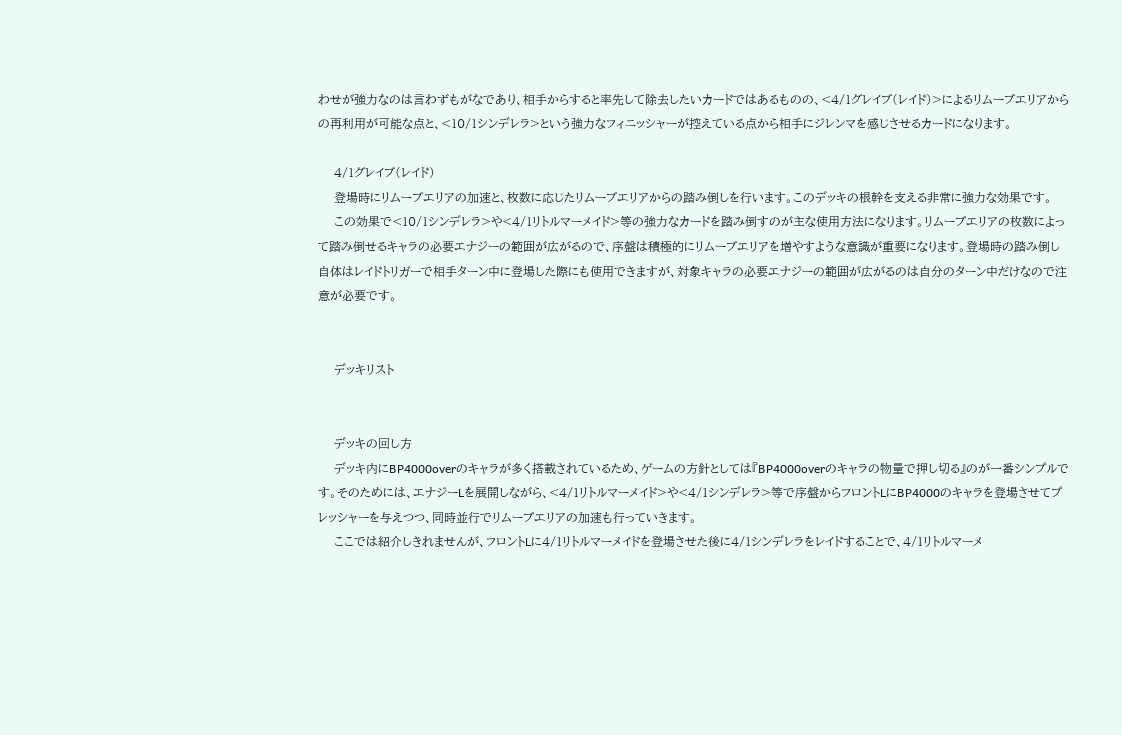わせが強力なのは言わずもがなであり、相手からすると率先して除去したいカードではあるものの、<4/1グレイブ(レイド)>によるリムーブエリアからの再利用が可能な点と、<10/1シンデレラ>という強力なフィニッシャーが控えている点から相手にジレンマを感じさせるカードになります。

    4/1グレイブ(レイド)
    登場時にリムーブエリアの加速と、枚数に応じたリムーブエリアからの踏み倒しを行います。このデッキの根幹を支える非常に強力な効果です。
    この効果で<10/1シンデレラ>や<4/1リトルマーメイド>等の強力なカードを踏み倒すのが主な使用方法になります。リムーブエリアの枚数によって踏み倒せるキャラの必要エナジーの範囲が広がるので、序盤は積極的にリムーブエリアを増やすような意識が重要になります。登場時の踏み倒し自体はレイドトリガーで相手ターン中に登場した際にも使用できますが、対象キャラの必要エナジーの範囲が広がるのは自分のターン中だけなので注意が必要です。


    デッキリスト


    デッキの回し方
    デッキ内にBP4000overのキャラが多く搭載されているため、ゲームの方針としては『BP4000overのキャラの物量で押し切る』のが一番シンプルです。そのためには、エナジーLを展開しながら、<4/1リトルマーメイド>や<4/1シンデレラ>等で序盤からフロントLにBP4000のキャラを登場させてプレッシャーを与えつつ、同時並行でリムーブエリアの加速も行っていきます。
    ここでは紹介しきれませんが、フロントLに4/1リトルマーメイドを登場させた後に4/1シンデレラをレイドすることで、4/1リトルマーメ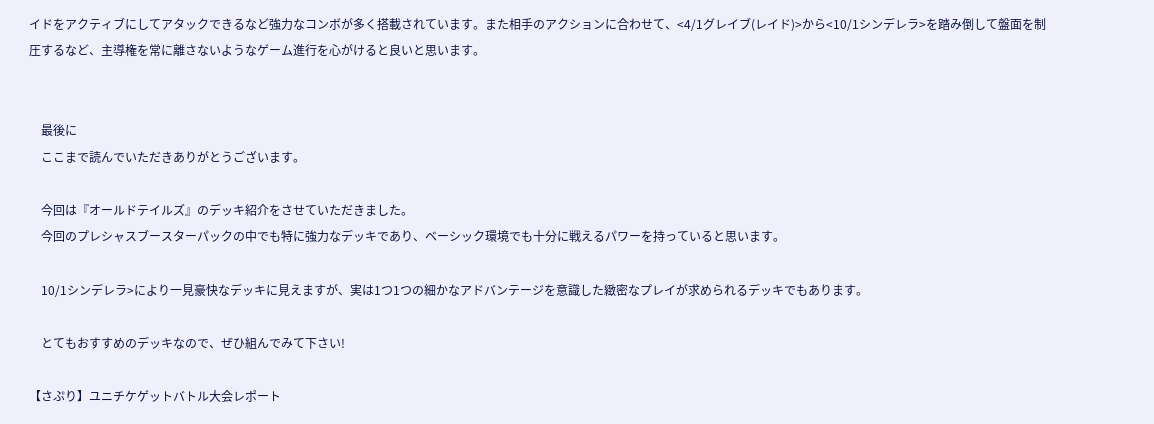イドをアクティブにしてアタックできるなど強力なコンボが多く搭載されています。また相手のアクションに合わせて、<4/1グレイブ(レイド)>から<10/1シンデレラ>を踏み倒して盤面を制圧するなど、主導権を常に離さないようなゲーム進行を心がけると良いと思います。


    最後に
    ここまで読んでいただきありがとうございます。

    今回は『オールドテイルズ』のデッキ紹介をさせていただきました。
    今回のプレシャスブースターパックの中でも特に強力なデッキであり、ベーシック環境でも十分に戦えるパワーを持っていると思います。

    10/1シンデレラ>により一見豪快なデッキに見えますが、実は1つ1つの細かなアドバンテージを意識した緻密なプレイが求められるデッキでもあります。

    とてもおすすめのデッキなので、ぜひ組んでみて下さい!

【さぷり】ユニチケゲットバトル大会レポート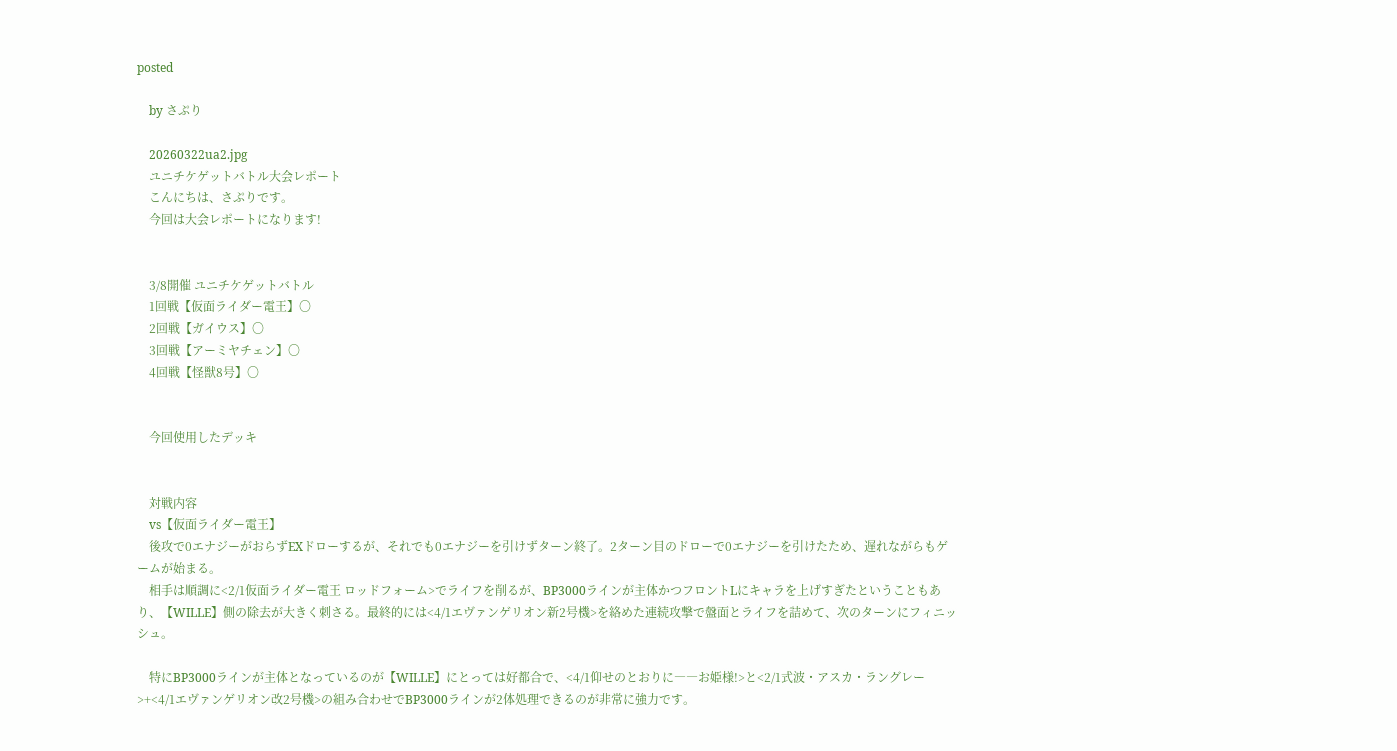posted

    by さぷり

    20260322ua2.jpg
    ユニチケゲットバトル大会レポート
    こんにちは、さぷりです。
    今回は大会レポートになります!


    3/8開催 ユニチケゲットバトル
    1回戦【仮面ライダー電王】〇
    2回戦【ガイウス】〇
    3回戦【アーミヤチェン】〇
    4回戦【怪獣8号】〇


    今回使用したデッキ


    対戦内容
    vs【仮面ライダー電王】
    後攻で0エナジーがおらずEXドローするが、それでも0エナジーを引けずターン終了。2ターン目のドローで0エナジーを引けたため、遅れながらもゲームが始まる。
    相手は順調に<2/1仮面ライダー電王 ロッドフォーム>でライフを削るが、BP3000ラインが主体かつフロントLにキャラを上げすぎたということもあり、【WILLE】側の除去が大きく刺さる。最終的には<4/1エヴァンゲリオン新2号機>を絡めた連続攻撃で盤面とライフを詰めて、次のターンにフィニッシュ。

    特にBP3000ラインが主体となっているのが【WILLE】にとっては好都合で、<4/1仰せのとおりに――お姫様!>と<2/1式波・アスカ・ラングレー>+<4/1エヴァンゲリオン改2号機>の組み合わせでBP3000ラインが2体処理できるのが非常に強力です。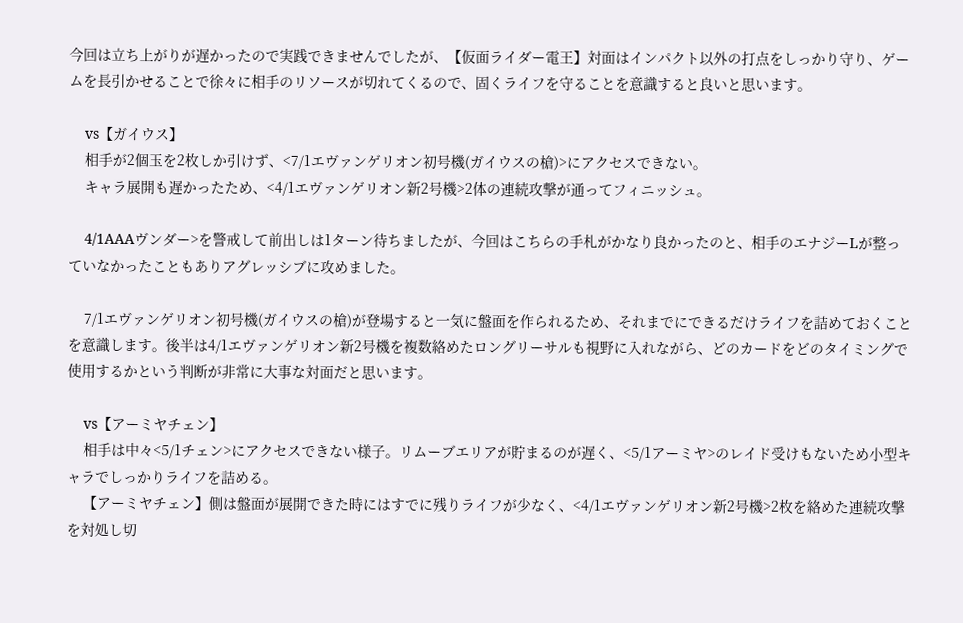今回は立ち上がりが遅かったので実践できませんでしたが、【仮面ライダー電王】対面はインパクト以外の打点をしっかり守り、ゲームを長引かせることで徐々に相手のリソースが切れてくるので、固くライフを守ることを意識すると良いと思います。

    vs【ガイウス】
    相手が2個玉を2枚しか引けず、<7/1エヴァンゲリオン初号機(ガイウスの槍)>にアクセスできない。
    キャラ展開も遅かったため、<4/1エヴァンゲリオン新2号機>2体の連続攻撃が通ってフィニッシュ。

    4/1AAAヴンダー>を警戒して前出しは1ターン待ちましたが、今回はこちらの手札がかなり良かったのと、相手のエナジーLが整っていなかったこともありアグレッシブに攻めました。

    7/1エヴァンゲリオン初号機(ガイウスの槍)が登場すると一気に盤面を作られるため、それまでにできるだけライフを詰めておくことを意識します。後半は4/1エヴァンゲリオン新2号機を複数絡めたロングリーサルも視野に入れながら、どのカードをどのタイミングで使用するかという判断が非常に大事な対面だと思います。

    vs【アーミヤチェン】
    相手は中々<5/1チェン>にアクセスできない様子。リムーブエリアが貯まるのが遅く、<5/1アーミヤ>のレイド受けもないため小型キャラでしっかりライフを詰める。
    【アーミヤチェン】側は盤面が展開できた時にはすでに残りライフが少なく、<4/1エヴァンゲリオン新2号機>2枚を絡めた連続攻撃を対処し切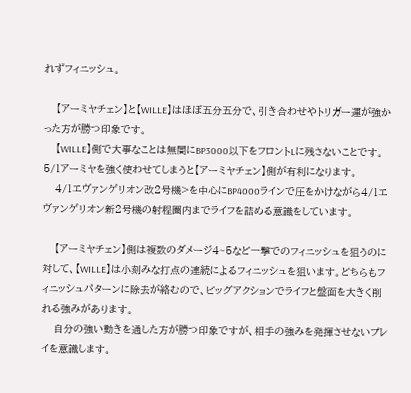れずフィニッシュ。

    【アーミヤチェン】と【WILLE】はほぼ五分五分で、引き合わせやトリガー運が強かった方が勝つ印象です。
    【WILLE】側で大事なことは無闇にBP3000以下をフロントLに残さないことです。5/1アーミヤを強く使わせてしまうと【アーミヤチェン】側が有利になります。
    4/1エヴァンゲリオン改2号機>を中心にBP4000ラインで圧をかけながら4/1エヴァンゲリオン新2号機の射程圏内までライフを詰める意識をしています。

    【アーミヤチェン】側は複数のダメージ4~5など一撃でのフィニッシュを狙うのに対して、【WILLE】は小刻みな打点の連続によるフィニッシュを狙います。どちらもフィニッシュパターンに除去が絡むので、ビッグアクションでライフと盤面を大きく削れる強みがあります。
    自分の強い動きを通した方が勝つ印象ですが、相手の強みを発揮させないプレイを意識します。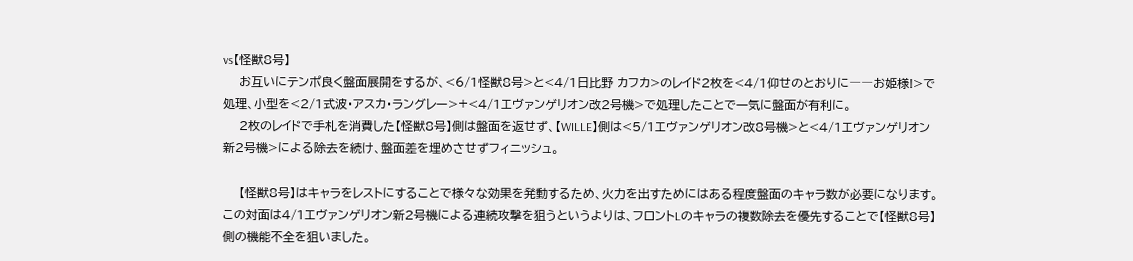vs【怪獣8号】
    お互いにテンポ良く盤面展開をするが、<6/1怪獣8号>と<4/1日比野 カフカ>のレイド2枚を<4/1仰せのとおりに――お姫様!>で処理、小型を<2/1式波・アスカ・ラングレー>+<4/1エヴァンゲリオン改2号機>で処理したことで一気に盤面が有利に。
    2枚のレイドで手札を消費した【怪獣8号】側は盤面を返せず、【WILLE】側は<5/1エヴァンゲリオン改8号機>と<4/1エヴァンゲリオン新2号機>による除去を続け、盤面差を埋めさせずフィニッシュ。

    【怪獣8号】はキャラをレストにすることで様々な効果を発動するため、火力を出すためにはある程度盤面のキャラ数が必要になります。この対面は4/1エヴァンゲリオン新2号機による連続攻撃を狙うというよりは、フロントLのキャラの複数除去を優先することで【怪獣8号】側の機能不全を狙いました。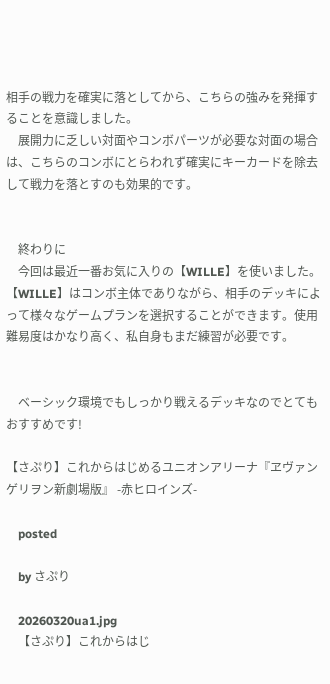相手の戦力を確実に落としてから、こちらの強みを発揮することを意識しました。
    展開力に乏しい対面やコンボパーツが必要な対面の場合は、こちらのコンボにとらわれず確実にキーカードを除去して戦力を落とすのも効果的です。


    終わりに
    今回は最近一番お気に入りの【WILLE】を使いました。【WILLE】はコンボ主体でありながら、相手のデッキによって様々なゲームプランを選択することができます。使用難易度はかなり高く、私自身もまだ練習が必要です。


    ベーシック環境でもしっかり戦えるデッキなのでとてもおすすめです!

【さぷり】これからはじめるユニオンアリーナ『ヱヴァンゲリヲン新劇場版』 -赤ヒロインズ-

    posted

    by さぷり

    20260320ua1.jpg
    【さぷり】これからはじ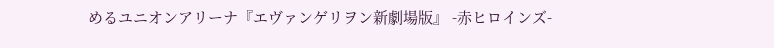めるユニオンアリーナ『エヴァンゲリヲン新劇場版』 -赤ヒロインズ-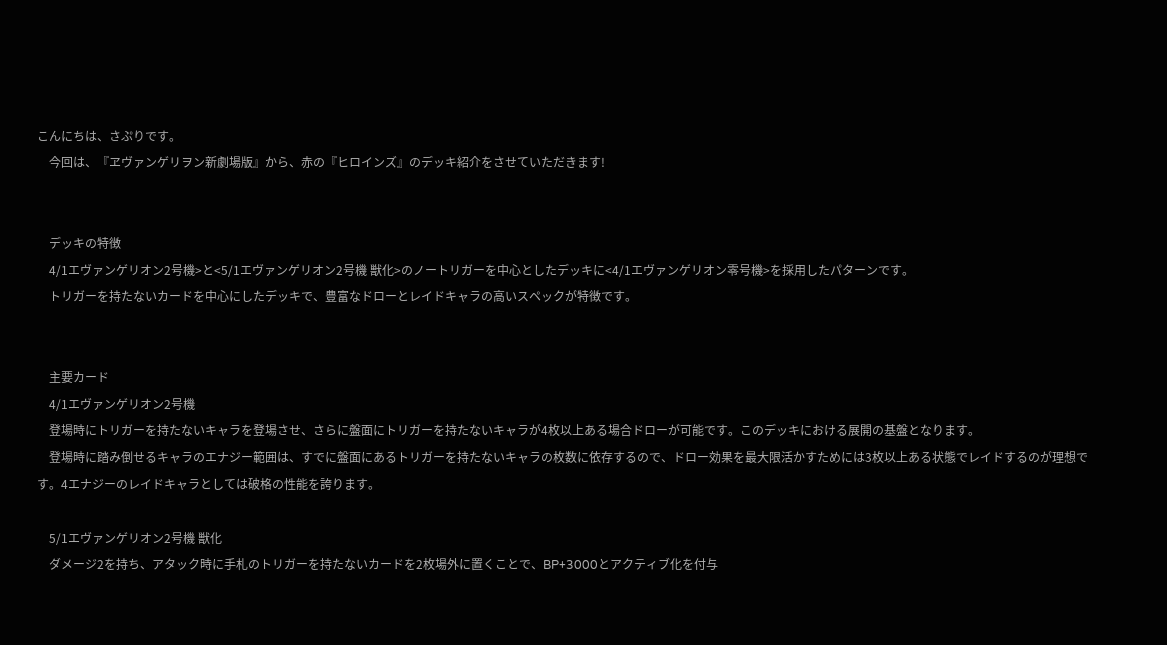こんにちは、さぷりです。
    今回は、『ヱヴァンゲリヲン新劇場版』から、赤の『ヒロインズ』のデッキ紹介をさせていただきます!


    デッキの特徴
    4/1エヴァンゲリオン2号機>と<5/1エヴァンゲリオン2号機 獣化>のノートリガーを中心としたデッキに<4/1エヴァンゲリオン零号機>を採用したパターンです。
    トリガーを持たないカードを中心にしたデッキで、豊富なドローとレイドキャラの高いスペックが特徴です。


    主要カード
    4/1エヴァンゲリオン2号機
    登場時にトリガーを持たないキャラを登場させ、さらに盤面にトリガーを持たないキャラが4枚以上ある場合ドローが可能です。このデッキにおける展開の基盤となります。
    登場時に踏み倒せるキャラのエナジー範囲は、すでに盤面にあるトリガーを持たないキャラの枚数に依存するので、ドロー効果を最大限活かすためには3枚以上ある状態でレイドするのが理想です。4エナジーのレイドキャラとしては破格の性能を誇ります。

    5/1エヴァンゲリオン2号機 獣化
    ダメージ2を持ち、アタック時に手札のトリガーを持たないカードを2枚場外に置くことで、BP+3000とアクティブ化を付与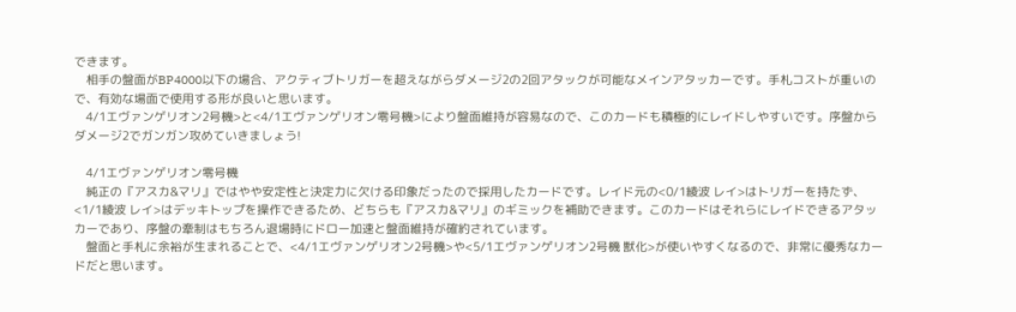できます。
    相手の盤面がBP4000以下の場合、アクティブトリガーを超えながらダメージ2の2回アタックが可能なメインアタッカーです。手札コストが重いので、有効な場面で使用する形が良いと思います。
    4/1エヴァンゲリオン2号機>と<4/1エヴァンゲリオン零号機>により盤面維持が容易なので、このカードも積極的にレイドしやすいです。序盤からダメージ2でガンガン攻めていきましょう!

    4/1エヴァンゲリオン零号機
    純正の『アスカ&マリ』ではやや安定性と決定力に欠ける印象だったので採用したカードです。レイド元の<0/1綾波 レイ>はトリガーを持たず、<1/1綾波 レイ>はデッキトップを操作できるため、どちらも『アスカ&マリ』のギミックを補助できます。このカードはそれらにレイドできるアタッカーであり、序盤の牽制はもちろん退場時にドロー加速と盤面維持が確約されています。
    盤面と手札に余裕が生まれることで、<4/1エヴァンゲリオン2号機>や<5/1エヴァンゲリオン2号機 獣化>が使いやすくなるので、非常に優秀なカードだと思います。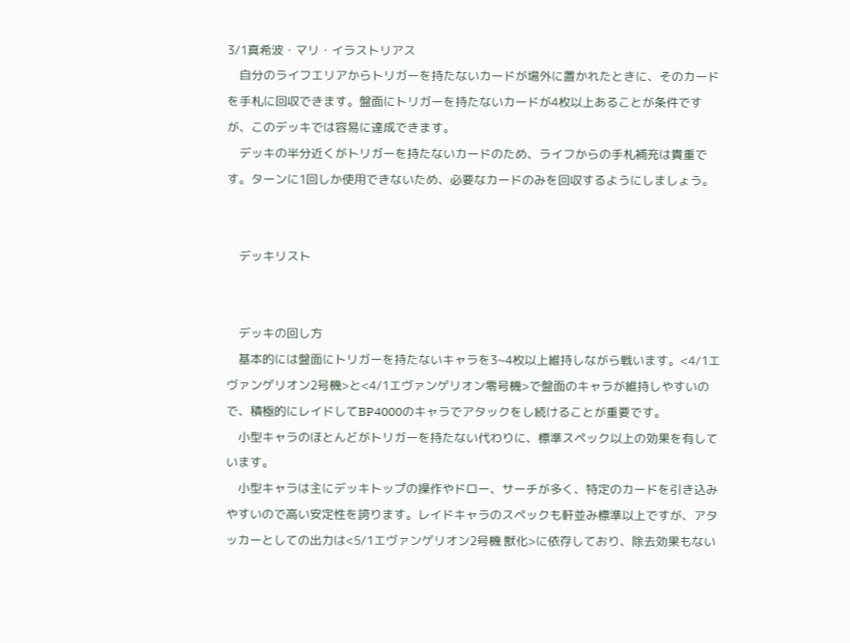3/1真希波・マリ・イラストリアス
    自分のライフエリアからトリガーを持たないカードが場外に置かれたときに、そのカードを手札に回収できます。盤面にトリガーを持たないカードが4枚以上あることが条件ですが、このデッキでは容易に達成できます。
    デッキの半分近くがトリガーを持たないカードのため、ライフからの手札補充は貴重です。ターンに1回しか使用できないため、必要なカードのみを回収するようにしましょう。


    デッキリスト


    デッキの回し方
    基本的には盤面にトリガーを持たないキャラを3~4枚以上維持しながら戦います。<4/1エヴァンゲリオン2号機>と<4/1エヴァンゲリオン零号機>で盤面のキャラが維持しやすいので、積極的にレイドしてBP4000のキャラでアタックをし続けることが重要です。
    小型キャラのほとんどがトリガーを持たない代わりに、標準スペック以上の効果を有しています。
    小型キャラは主にデッキトップの操作やドロー、サーチが多く、特定のカードを引き込みやすいので高い安定性を誇ります。レイドキャラのスペックも軒並み標準以上ですが、アタッカーとしての出力は<5/1エヴァンゲリオン2号機 獣化>に依存しており、除去効果もない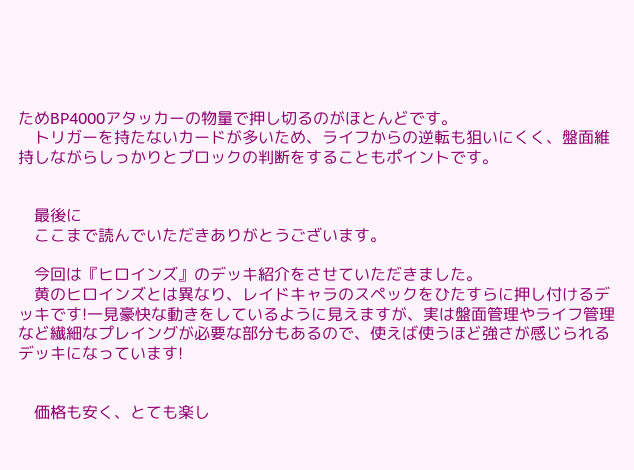ためBP4000アタッカーの物量で押し切るのがほとんどです。
    トリガーを持たないカードが多いため、ライフからの逆転も狙いにくく、盤面維持しながらしっかりとブロックの判断をすることもポイントです。


    最後に
    ここまで読んでいただきありがとうございます。

    今回は『ヒロインズ』のデッキ紹介をさせていただきました。
    黄のヒロインズとは異なり、レイドキャラのスペックをひたすらに押し付けるデッキです!一見豪快な動きをしているように見えますが、実は盤面管理やライフ管理など繊細なプレイングが必要な部分もあるので、使えば使うほど強さが感じられるデッキになっています!


    価格も安く、とても楽し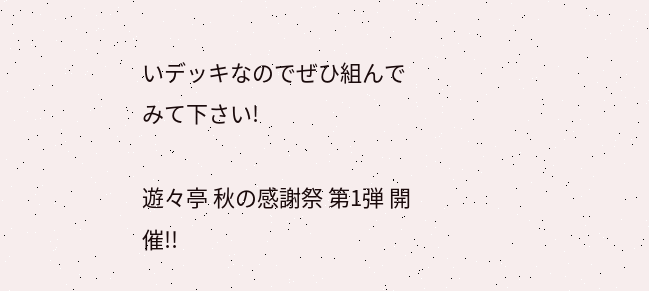いデッキなのでぜひ組んでみて下さい!

遊々亭 秋の感謝祭 第1弾 開催!!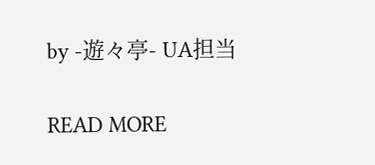by -遊々亭- UA担当

READ MORE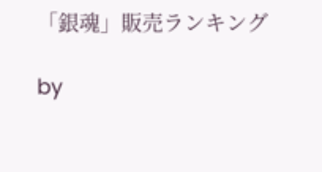「銀魂」販売ランキング

by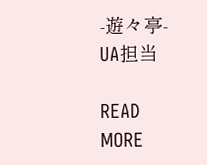-遊々亭- UA担当

READ MORE